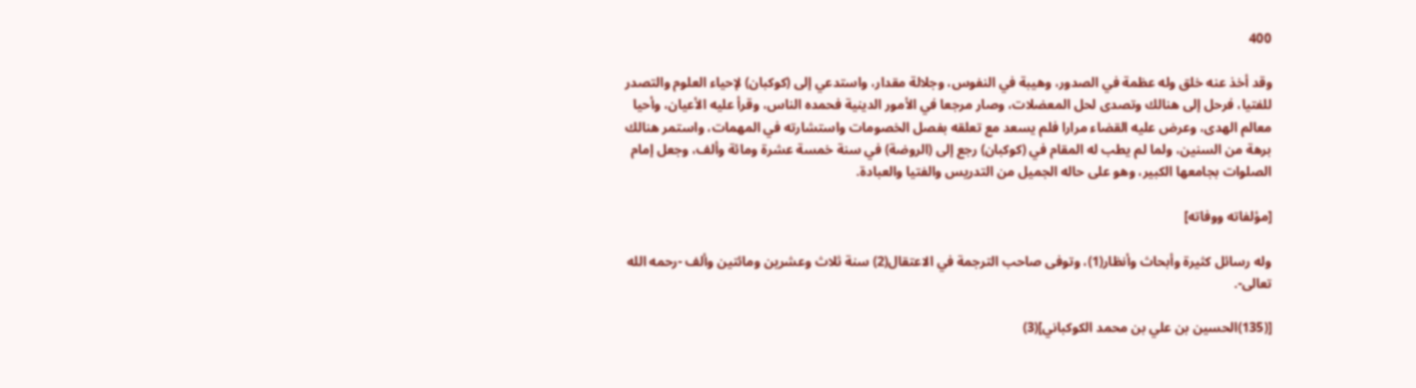400

وقد أخذ عنه خلق وله عظمة في الصدور، وهيبة في النفوس، وجلالة مقدار، واستدعي إلى (كوكبان) لإحياء العلوم والتصدر للفتيا، فرحل إلى هنالك وتصدى لحل المعضلات، وصار مرجعا في الأمور الدينية فحمده الناس، وقرأ عليه الأعيان، وأحيا معالم الهدى، وعرض عليه القضاء مرارا فلم يسعد مع تعلقه بفصل الخصومات واستشارته في المهمات، واستمر هنالك برهة من السنين، ولما لم يطب له المقام في (كوكبان) رجع إلى (الروضة) في سنة خمسة عشرة ومائة وألف، وجعل إمام الصلوات بجامعها الكبير، وهو على حاله الجميل من التدريس والفتيا والعبادة.

[مؤلفاته ووفاته]

وله رسائل كثيرة وأبحاث وأنظار(1)، وتوفى صاحب الترجمة في الاعتقال(2) سنة ثلاث وعشرين ومائتين وألف -رحمه الله تعالى-.

[(135)الحسين بن علي بن محمد الكوكباني](3)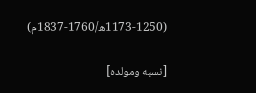(1173-1250ه/1760-1837م)

[نسبه ومولده]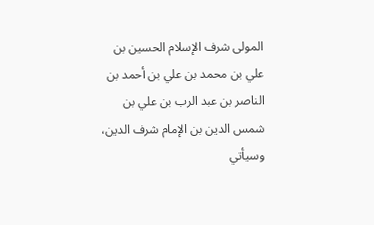المولى شرف الإسلام الحسين بن علي بن محمد بن علي بن أحمد بن الناصر بن عبد الرب بن علي بن شمس الدين بن الإمام شرف الدين، وسيأتي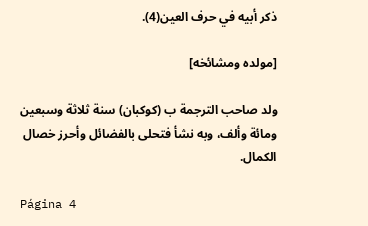ذكر أبيه في حرف العين(4).

[مولده ومشائخه]

ولد صاحب الترجمة ب (كوكبان) سنة ثلاثة وسبعين ومائة وألف، وبه نشأ فتحلى بالفضائل وأحرز خصال الكمال.

Página 4